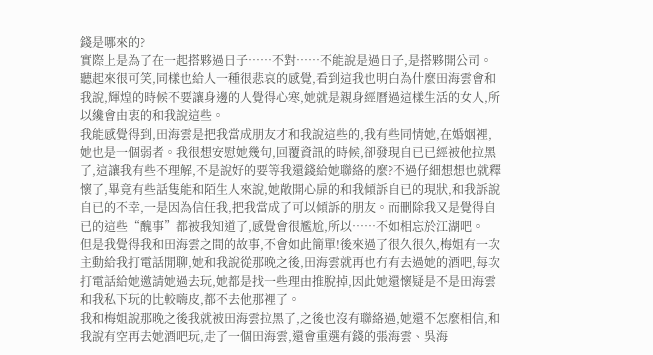錢是哪來的?
實際上是為了在一起搭夥過日子……不對……不能說是過日子,是搭夥開公司。
聽起來很可笑,同樣也給人一種很悲哀的感覺,看到這我也明白為什麼田海雲會和我說,輝煌的時候不要讓身邊的人覺得心寒,她就是親身經曆過這樣生活的女人,所以纔會由衷的和我說這些。
我能感覺得到,田海雲是把我當成朋友才和我說這些的,我有些同情她,在婚姻裡,她也是一個弱者。我很想安慰她幾句,回覆資訊的時候,卻發現自已已經被他拉黑了,這讓我有些不理解,不是說好的要等我還錢給她聯絡的麼?不過仔細想想也就釋懷了,畢竟有些話隻能和陌生人來說,她敞開心扉的和我傾訴自已的現狀,和我訴說自已的不幸,一是因為信任我,把我當成了可以傾訴的朋友。而刪除我又是覺得自已的這些“醜事”都被我知道了,感覺會很尷尬,所以……不如相忘於江湖吧。
但是我覺得我和田海雲之間的故事,不會如此簡單!後來過了很久很久,梅姐有一次主動給我打電話閒聊,她和我說從那晚之後,田海雲就再也冇有去過她的酒吧,每次打電話給她邀請她過去玩,她都是找一些理由推脫掉,因此她還懷疑是不是田海雲和我私下玩的比較嗨皮,都不去他那裡了。
我和梅姐說那晚之後我就被田海雲拉黑了,之後也沒有聯絡過,她還不怎麼相信,和我說有空再去她酒吧玩,走了一個田海雲,還會重選有錢的張海雲、吳海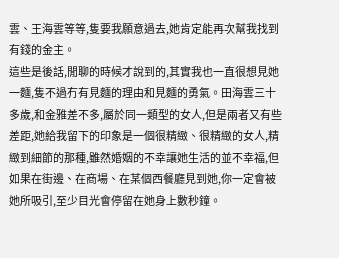雲、王海雲等等,隻要我願意過去,她肯定能再次幫我找到有錢的金主。
這些是後話,閒聊的時候才說到的,其實我也一直很想見她一麵,隻不過冇有見麵的理由和見麵的勇氣。田海雲三十多歲,和金雅差不多,屬於同一類型的女人,但是兩者又有些差距,她給我留下的印象是一個很精緻、很精緻的女人,精緻到細節的那種,雖然婚姻的不幸讓她生活的並不幸福,但如果在街邊、在商場、在某個西餐廳見到她,你一定會被她所吸引,至少目光會停留在她身上數秒鐘。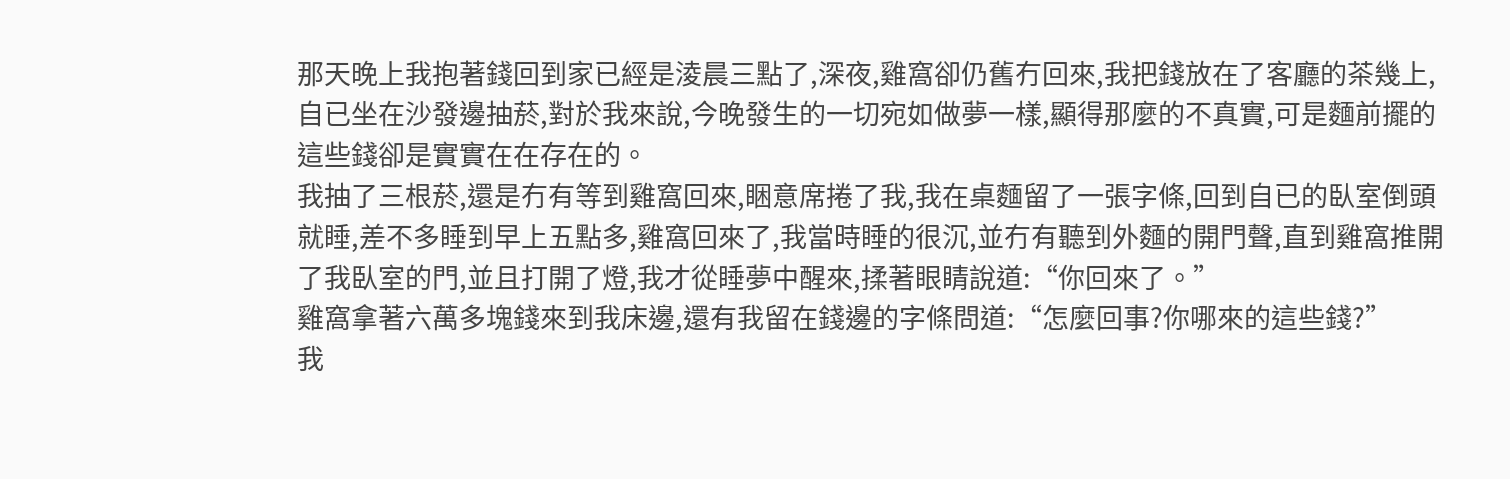那天晚上我抱著錢回到家已經是淩晨三點了,深夜,雞窩卻仍舊冇回來,我把錢放在了客廳的茶幾上,自已坐在沙發邊抽菸,對於我來說,今晚發生的一切宛如做夢一樣,顯得那麼的不真實,可是麵前擺的這些錢卻是實實在在存在的。
我抽了三根菸,還是冇有等到雞窩回來,睏意席捲了我,我在桌麵留了一張字條,回到自已的臥室倒頭就睡,差不多睡到早上五點多,雞窩回來了,我當時睡的很沉,並冇有聽到外麵的開門聲,直到雞窩推開了我臥室的門,並且打開了燈,我才從睡夢中醒來,揉著眼睛說道:“你回來了。”
雞窩拿著六萬多塊錢來到我床邊,還有我留在錢邊的字條問道:“怎麼回事?你哪來的這些錢?”
我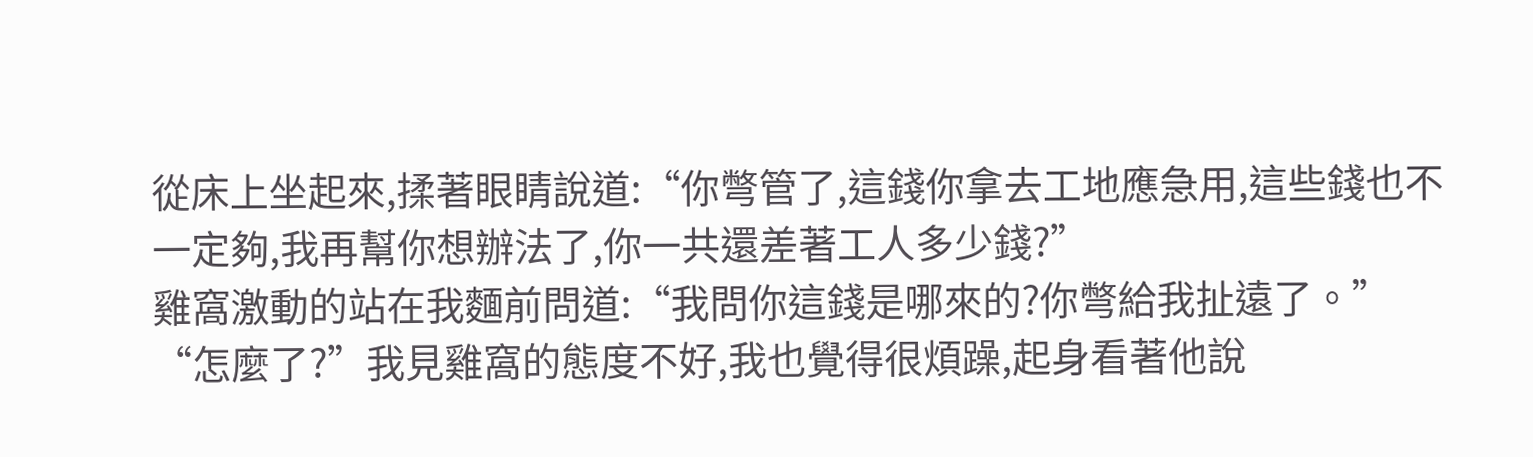從床上坐起來,揉著眼睛說道:“你彆管了,這錢你拿去工地應急用,這些錢也不一定夠,我再幫你想辦法了,你一共還差著工人多少錢?”
雞窩激動的站在我麵前問道:“我問你這錢是哪來的?你彆給我扯遠了。”
“怎麼了?”我見雞窩的態度不好,我也覺得很煩躁,起身看著他說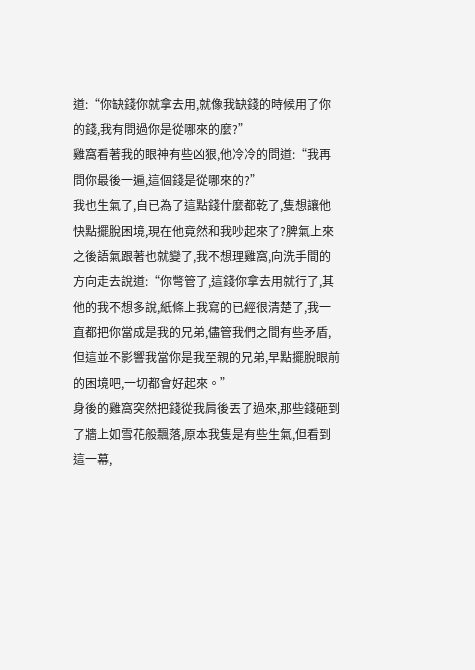道:“你缺錢你就拿去用,就像我缺錢的時候用了你的錢,我有問過你是從哪來的麼?”
雞窩看著我的眼神有些凶狠,他冷冷的問道:“我再問你最後一遍,這個錢是從哪來的?”
我也生氣了,自已為了這點錢什麼都乾了,隻想讓他快點擺脫困境,現在他竟然和我吵起來了?脾氣上來之後語氣跟著也就變了,我不想理雞窩,向洗手間的方向走去說道:“你彆管了,這錢你拿去用就行了,其他的我不想多說,紙條上我寫的已經很清楚了,我一直都把你當成是我的兄弟,儘管我們之間有些矛盾,但這並不影響我當你是我至親的兄弟,早點擺脫眼前的困境吧,一切都會好起來。”
身後的雞窩突然把錢從我肩後丟了過來,那些錢砸到了牆上如雪花般飄落,原本我隻是有些生氣,但看到這一幕,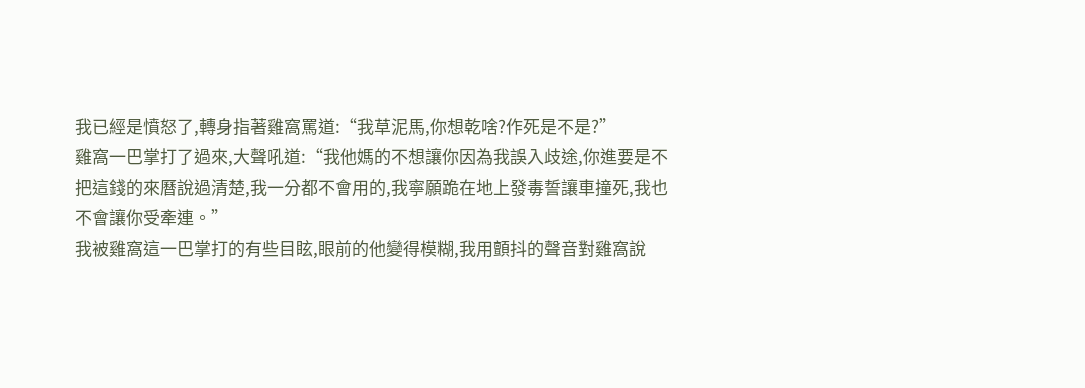我已經是憤怒了,轉身指著雞窩罵道:“我草泥馬,你想乾啥?作死是不是?”
雞窩一巴掌打了過來,大聲吼道:“我他媽的不想讓你因為我誤入歧途,你進要是不把這錢的來曆說過清楚,我一分都不會用的,我寧願跪在地上發毒誓讓車撞死,我也不會讓你受牽連。”
我被雞窩這一巴掌打的有些目眩,眼前的他變得模糊,我用顫抖的聲音對雞窩說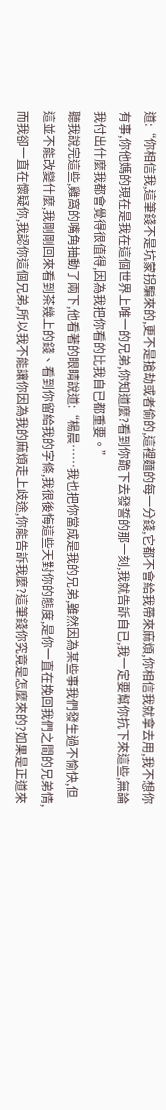道:“你相信我,這筆錢不是坑蒙拐騙來的,更不是搶劫或者偷的,這裡麵的每一分錢,它都不會給我帶來麻煩,你相信我就拿去用,我不想你有事,你他媽的現在是我在這個世界上唯一的兄弟,你知道麼?看到你跪下去發誓的那一刻,我就告訴自已,我一定要幫你抗下來這些,無論我付出什麼我都會覺得很值得,因為我把你看的比我自已都重要。”
聽我說完這些,雞窩的嘴角抽動了兩下,他看著的眼睛說道:“楊晨……我也把你當成是我的兄弟,雖然因為某些事我們發生過不愉快,但這並不能改變什麼,我剛剛回來看到茶幾上的錢、看到你留給我的字條,我很後悔這些天對你的態度,是你一直在挽回我們之間的兄弟情,而我卻一直在懷疑你,我認你這個兄弟,所以我不能讓你因為我的麻煩走上歧途,你能告訴我麼?這筆錢你究竟是怎麼來的?如果是正道來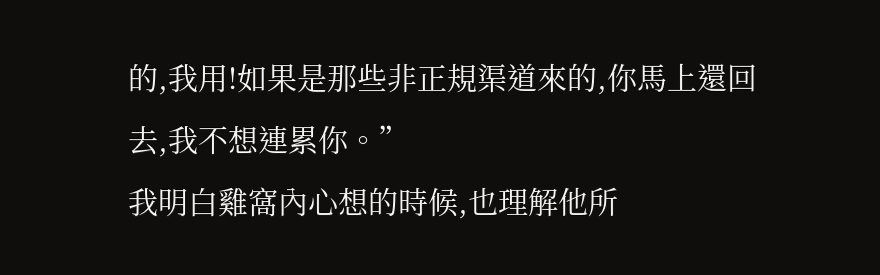的,我用!如果是那些非正規渠道來的,你馬上還回去,我不想連累你。”
我明白雞窩內心想的時候,也理解他所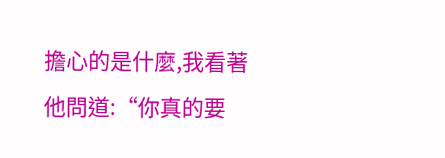擔心的是什麼,我看著他問道:“你真的要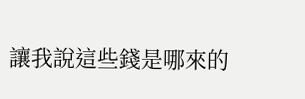讓我說這些錢是哪來的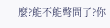麼?能不能彆問了?你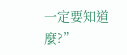一定要知道麼?”